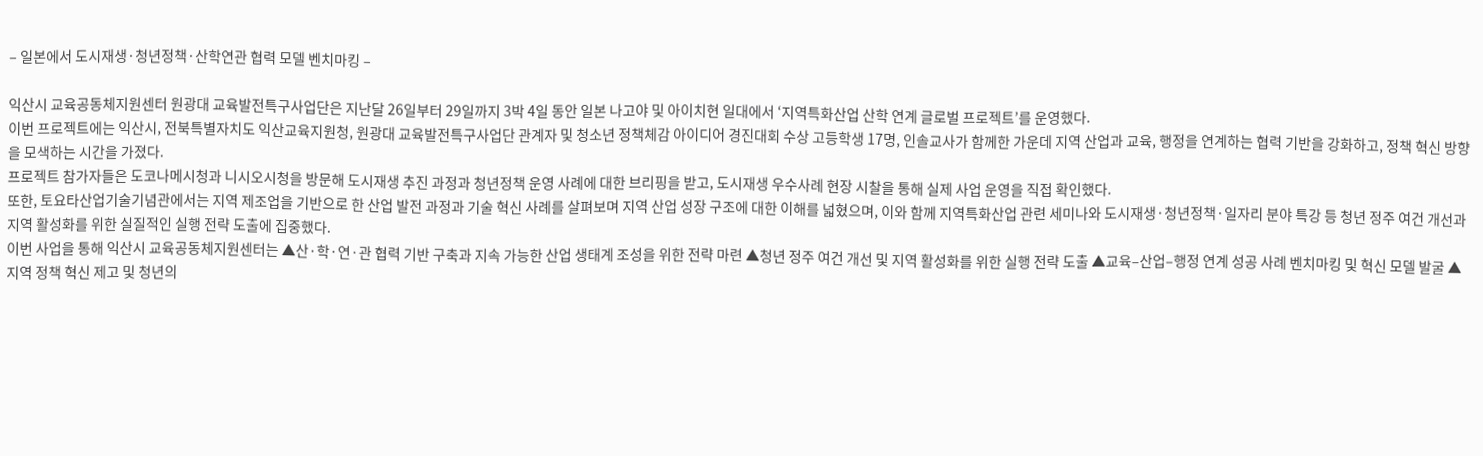– 일본에서 도시재생·청년정책·산학연관 협력 모델 벤치마킹 –

익산시 교육공동체지원센터 원광대 교육발전특구사업단은 지난달 26일부터 29일까지 3박 4일 동안 일본 나고야 및 아이치현 일대에서 ‘지역특화산업 산학 연계 글로벌 프로젝트’를 운영했다.
이번 프로젝트에는 익산시, 전북특별자치도 익산교육지원청, 원광대 교육발전특구사업단 관계자 및 청소년 정책체감 아이디어 경진대회 수상 고등학생 17명, 인솔교사가 함께한 가운데 지역 산업과 교육, 행정을 연계하는 협력 기반을 강화하고, 정책 혁신 방향을 모색하는 시간을 가졌다.
프로젝트 참가자들은 도코나메시청과 니시오시청을 방문해 도시재생 추진 과정과 청년정책 운영 사례에 대한 브리핑을 받고, 도시재생 우수사례 현장 시찰을 통해 실제 사업 운영을 직접 확인했다.
또한, 토요타산업기술기념관에서는 지역 제조업을 기반으로 한 산업 발전 과정과 기술 혁신 사례를 살펴보며 지역 산업 성장 구조에 대한 이해를 넓혔으며, 이와 함께 지역특화산업 관련 세미나와 도시재생·청년정책·일자리 분야 특강 등 청년 정주 여건 개선과 지역 활성화를 위한 실질적인 실행 전략 도출에 집중했다.
이번 사업을 통해 익산시 교육공동체지원센터는 ▲산·학·연·관 협력 기반 구축과 지속 가능한 산업 생태계 조성을 위한 전략 마련 ▲청년 정주 여건 개선 및 지역 활성화를 위한 실행 전략 도출 ▲교육–산업–행정 연계 성공 사례 벤치마킹 및 혁신 모델 발굴 ▲지역 정책 혁신 제고 및 청년의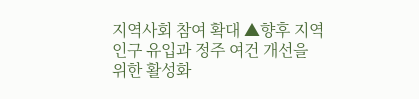지역사회 참여 확대 ▲향후 지역 인구 유입과 정주 여건 개선을 위한 활성화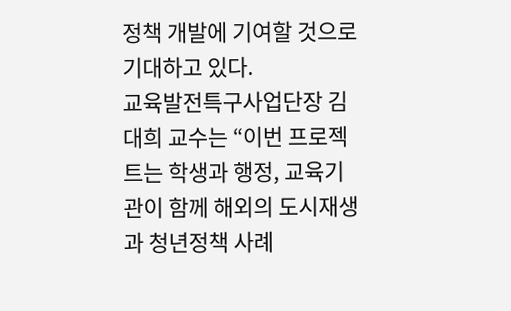정책 개발에 기여할 것으로 기대하고 있다.
교육발전특구사업단장 김대희 교수는 “이번 프로젝트는 학생과 행정, 교육기관이 함께 해외의 도시재생과 청년정책 사례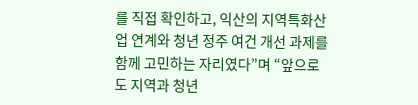를 직접 확인하고, 익산의 지역특화산업 연계와 청년 정주 여건 개선 과제를 함께 고민하는 자리였다”며 “앞으로도 지역과 청년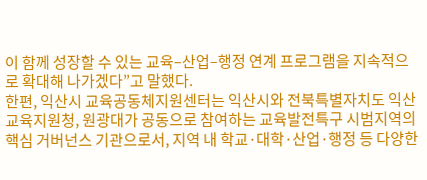이 함께 성장할 수 있는 교육–산업–행정 연계 프로그램을 지속적으로 확대해 나가겠다”고 말했다.
한편, 익산시 교육공동체지원센터는 익산시와 전북특별자치도 익산교육지원청, 원광대가 공동으로 참여하는 교육발전특구 시범지역의 핵심 거버넌스 기관으로서, 지역 내 학교·대학·산업·행정 등 다양한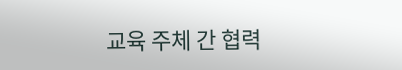교육 주체 간 협력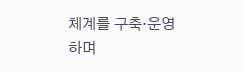체계를 구축·운영하며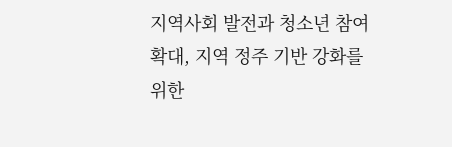지역사회 발전과 청소년 참여 확대, 지역 정주 기반 강화를 위한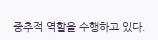중추적 역할을 수행하고 있다.